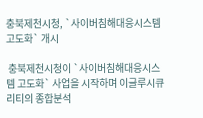충북제천시청, `사이버침해대응시스템 고도화` 개시

 충북제천시청이 `사이버침해대응시스템 고도화` 사업을 시작하며 이글루시큐리티의 종합분석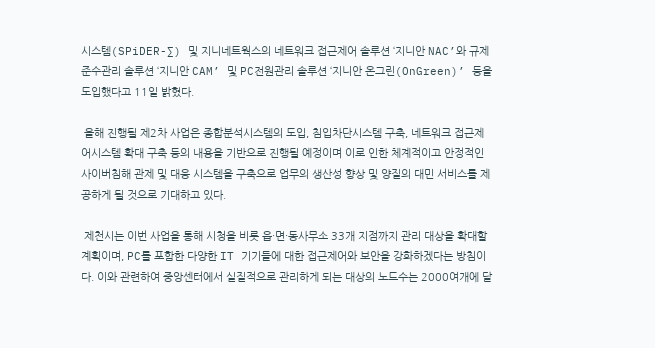시스템(SPiDER-∑) 및 지니네트웍스의 네트워크 접근제어 솔루션 ‘지니안 NAC’와 규제준수관리 솔루션 ‘지니안 CAM’ 및 PC전원관리 솔루션 ‘지니안 온그린(OnGreen)’ 등을 도입했다고 11일 밝혔다.

 올해 진행될 제2차 사업은 종합분석시스템의 도입, 침입차단시스템 구축, 네트워크 접근제어시스템 확대 구축 등의 내용을 기반으로 진행될 예정이며 이로 인한 체계적이고 안정적인 사이버침해 관제 및 대응 시스템을 구축으로 업무의 생산성 향상 및 양질의 대민 서비스를 제공하게 될 것으로 기대하고 있다.

 제천시는 이번 사업을 통해 시청을 비롯 읍·면·동사무소 33개 지점까지 관리 대상을 확대할 계획이며, PC를 포함한 다양한 IT 기기들에 대한 접근제어와 보안을 강화하겠다는 방침이다. 이와 관련하여 중앙센터에서 실질적으로 관리하게 되는 대상의 노드수는 2000여개에 달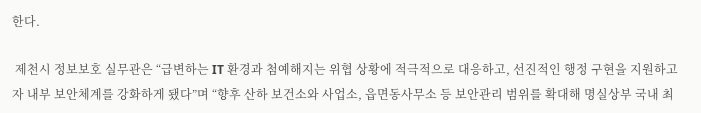한다.

 제천시 정보보호 실무관은 “급변하는 IT 환경과 첨예해지는 위협 상황에 적극적으로 대응하고, 선진적인 행정 구현을 지원하고자 내부 보안체계를 강화하게 됐다”며 “향후 산하 보건소와 사업소, 읍면동사무소 등 보안관리 범위를 확대해 명실상부 국내 최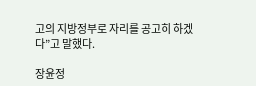고의 지방정부로 자리를 공고히 하겠다”고 말했다.

장윤정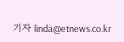기자 linda@etnews.co.kr